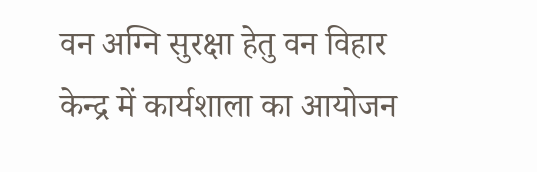वन अग्नि सुरक्षा हेतु वन विहार केन्द्र में कार्यशाला का आयोजन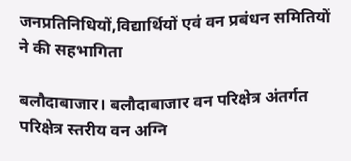जनप्रतिनिधियों,विद्यार्थियों एवं वन प्रबंधन समितियों ने की सहभागिता

बलौदाबाजार। बलौदाबाजार वन परिक्षेत्र अंतर्गत परिक्षेत्र स्तरीय वन अग्नि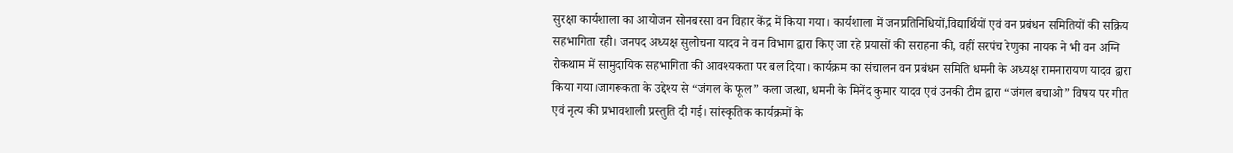सुरक्षा कार्यशाला का आयोजन सोनबरसा वन विहार केंद्र में किया गया। कार्यशाला में जनप्रतिनिधियों,विद्यार्थियों एवं वन प्रबंधन समितियों की सक्रिय सहभागिता रही। जनपद अध्यक्ष सुलोचना यादव ने वन विभाग द्वारा किए जा रहे प्रयासों की सराहना की, वहीं सरपंच रेणुका नायक ने भी वन अग्नि रोकथाम में सामुदायिक सहभागिता की आवश्यकता पर बल दिया। कार्यक्रम का संचालन वन प्रबंधन समिति धमनी के अध्यक्ष रामनारायण यादव द्वारा किया गया।जागरूकता के उद्देश्य से “जंगल के फूल” कला जत्था, धमनी के मिनेंद कुमार यादव एवं उनकी टीम द्वारा “जंगल बचाओ” विषय पर गीत एवं नृत्य की प्रभावशाली प्रस्तुति दी गई। सांस्कृतिक कार्यक्रमों के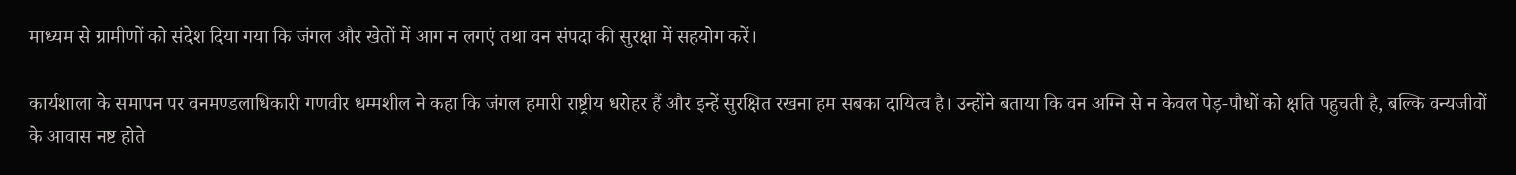माध्यम से ग्रामीणों को संदेश दिया गया कि जंगल और खेतों में आग न लगएं तथा वन संपदा की सुरक्षा में सहयोग करें।

कार्यशाला के समापन पर वनमण्डलाधिकारी गणवीर धम्मशील ने कहा कि जंगल हमारी राष्ट्रीय धरोहर हैं और इन्हें सुरक्षित रखना हम सबका दायित्व है। उन्होंने बताया कि वन अग्नि से न केवल पेड़-पौधों को क्षति पहुचती है, बल्कि वन्यजीवों के आवास नष्ट होते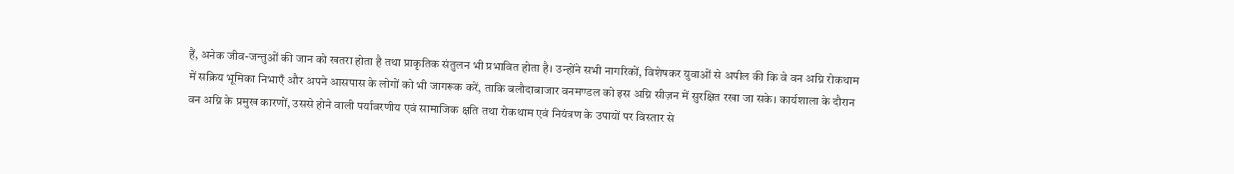हैं, अनेक जीव-जन्तुओं की जान को खतरा होता है तथा प्राकृतिक संतुलन भी प्रभावित होता है। उन्होंने सभी नागरिकों, विशेषकर युवाओं से अपील की कि वे वन अग्नि रोकथाम में सक्रिय भूमिका निभाएँ और अपने आसपास के लोगों को भी जागरूक करें, ताकि बलौदाबाजार वनमण्डल को इस अग्नि सीज़न में सुरक्षित रखा जा सके। कार्यशाला के दौरान वन अग्नि के प्रमुख कारणों, उससे होने वाली पर्यावरणीय एवं सामाजिक क्षति तथा रोकथाम एवं नियंत्रण के उपायों पर विस्तार से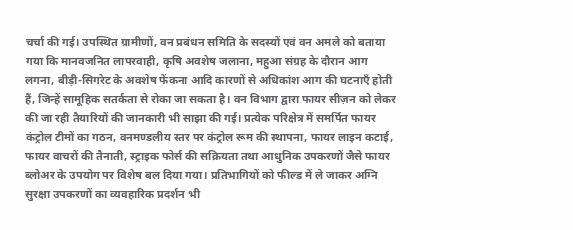चर्चा की गई। उपस्थित ग्रामीणों, वन प्रबंधन समिति के सदस्यों एवं वन अमले को बताया गया कि मानवजनित लापरवाही, कृषि अवशेष जलाना, महुआ संग्रह के दौरान आग लगना, बीड़ी-सिगरेट के अवशेष फेंकना आदि कारणों से अधिकांश आग की घटनाएँ होती हैं, जिन्हें सामूहिक सतर्कता से रोका जा सकता है। वन विभाग द्वारा फायर सीज़न को लेकर की जा रही तैयारियों की जानकारी भी साझा की गई। प्रत्येक परिक्षेत्र में समर्पित फायर कंट्रोल टीमों का गठन, वनमण्डलीय स्तर पर कंट्रोल रूम की स्थापना, फायर लाइन कटाई, फायर वाचरों की तैनाती, स्ट्राइक फोर्स की सक्रियता तथा आधुनिक उपकरणों जैसे फायर ब्लोअर के उपयोग पर विशेष बल दिया गया। प्रतिभागियों को फील्ड में ले जाकर अग्नि सुरक्षा उपकरणों का व्यवहारिक प्रदर्शन भी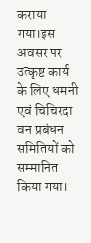कराया गया।इस अवसर पर उत्कृष्ट कार्य के लिए धमनी एवं चिचिरदा वन प्रबंधन समितियों को सम्मानित किया गया।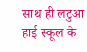साथ ही लटुआ हाई स्कूल के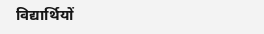विद्यार्थियों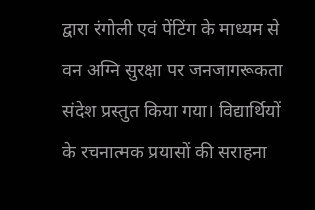द्वारा रंगोली एवं पेंटिंग के माध्यम से वन अग्नि सुरक्षा पर जनजागरूकता संदेश प्रस्तुत किया गया। विद्यार्थियों के रचनात्मक प्रयासों की सराहना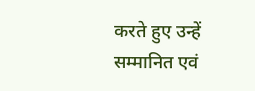करते हुए उन्हें सम्मानित एवं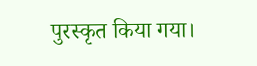पुरस्कृत किया गया।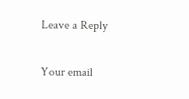Leave a Reply

Your email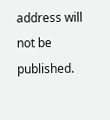address will not be published.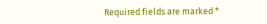Required fields are marked *